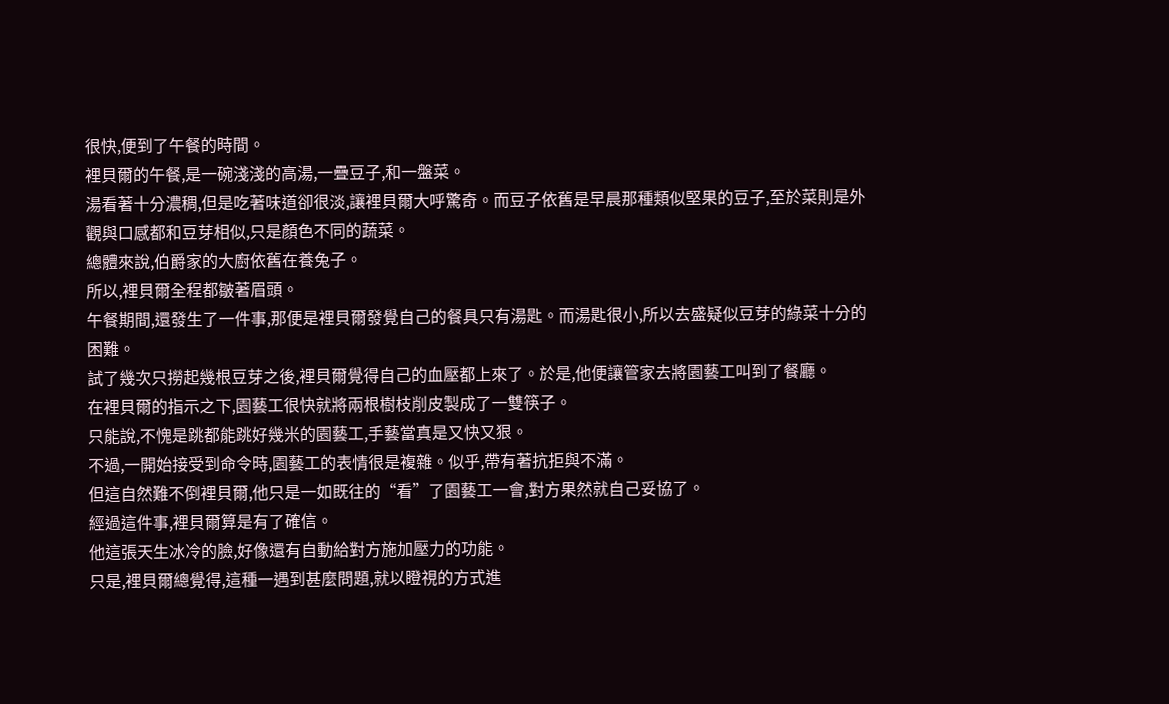很快,便到了午餐的時間。
裡貝爾的午餐,是一碗淺淺的高湯,一疊豆子,和一盤菜。
湯看著十分濃稠,但是吃著味道卻很淡,讓裡貝爾大呼驚奇。而豆子依舊是早晨那種類似堅果的豆子,至於菜則是外觀與口感都和豆芽相似,只是顏色不同的蔬菜。
總體來說,伯爵家的大廚依舊在養兔子。
所以,裡貝爾全程都皺著眉頭。
午餐期間,還發生了一件事,那便是裡貝爾發覺自己的餐具只有湯匙。而湯匙很小,所以去盛疑似豆芽的綠菜十分的困難。
試了幾次只撈起幾根豆芽之後,裡貝爾覺得自己的血壓都上來了。於是,他便讓管家去將園藝工叫到了餐廳。
在裡貝爾的指示之下,園藝工很快就將兩根樹枝削皮製成了一雙筷子。
只能說,不愧是跳都能跳好幾米的園藝工,手藝當真是又快又狠。
不過,一開始接受到命令時,園藝工的表情很是複雜。似乎,帶有著抗拒與不滿。
但這自然難不倒裡貝爾,他只是一如既往的“看”了園藝工一會,對方果然就自己妥協了。
經過這件事,裡貝爾算是有了確信。
他這張天生冰冷的臉,好像還有自動給對方施加壓力的功能。
只是,裡貝爾總覺得,這種一遇到甚麼問題,就以瞪視的方式進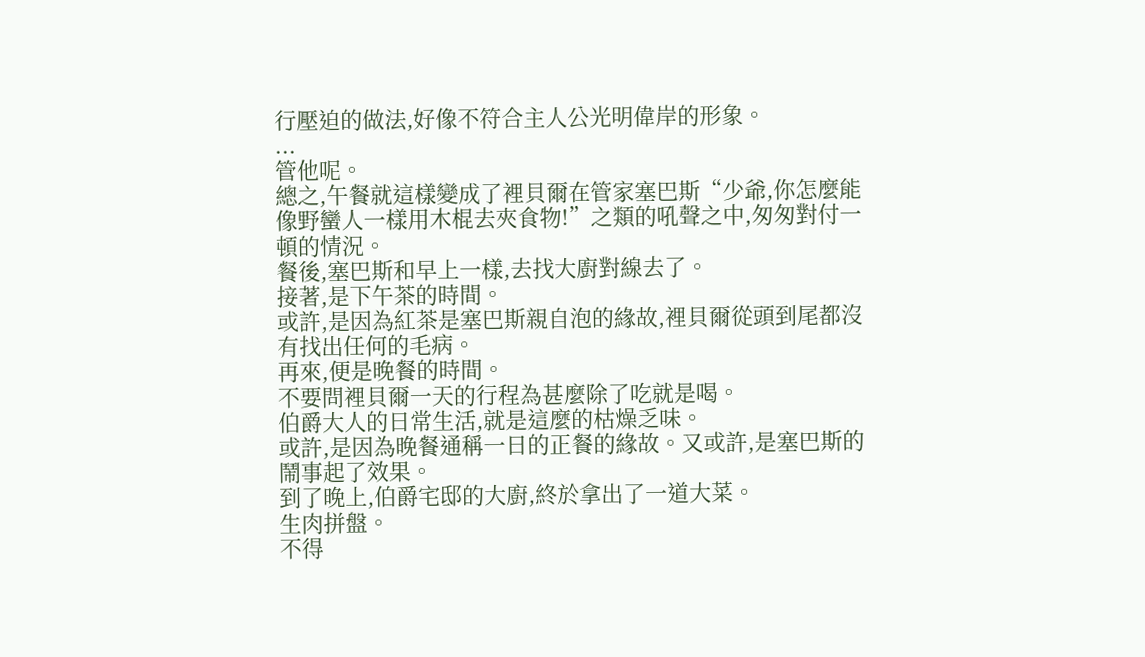行壓迫的做法,好像不符合主人公光明偉岸的形象。
...
管他呢。
總之,午餐就這樣變成了裡貝爾在管家塞巴斯“少爺,你怎麼能像野蠻人一樣用木棍去夾食物!”之類的吼聲之中,匆匆對付一頓的情況。
餐後,塞巴斯和早上一樣,去找大廚對線去了。
接著,是下午茶的時間。
或許,是因為紅茶是塞巴斯親自泡的緣故,裡貝爾從頭到尾都沒有找出任何的毛病。
再來,便是晚餐的時間。
不要問裡貝爾一天的行程為甚麼除了吃就是喝。
伯爵大人的日常生活,就是這麼的枯燥乏味。
或許,是因為晚餐通稱一日的正餐的緣故。又或許,是塞巴斯的鬧事起了效果。
到了晚上,伯爵宅邸的大廚,終於拿出了一道大菜。
生肉拼盤。
不得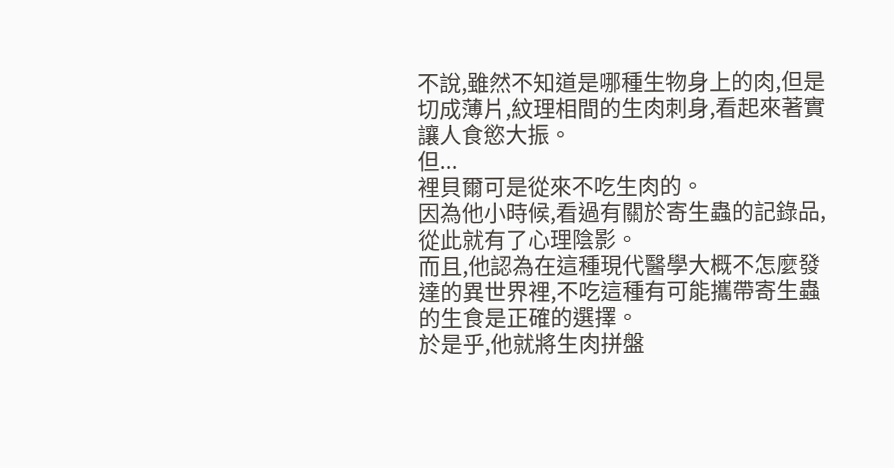不說,雖然不知道是哪種生物身上的肉,但是切成薄片,紋理相間的生肉刺身,看起來著實讓人食慾大振。
但...
裡貝爾可是從來不吃生肉的。
因為他小時候,看過有關於寄生蟲的記錄品,從此就有了心理陰影。
而且,他認為在這種現代醫學大概不怎麼發達的異世界裡,不吃這種有可能攜帶寄生蟲的生食是正確的選擇。
於是乎,他就將生肉拼盤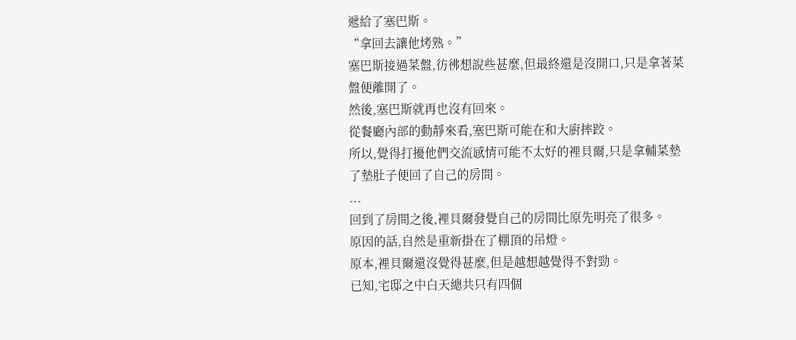遞給了塞巴斯。
“拿回去讓他烤熟。”
塞巴斯接過菜盤,彷彿想說些甚麼,但最終還是沒開口,只是拿著菜盤便離開了。
然後,塞巴斯就再也沒有回來。
從餐廳內部的動靜來看,塞巴斯可能在和大廚摔跤。
所以,覺得打擾他們交流感情可能不太好的裡貝爾,只是拿輔菜墊了墊肚子便回了自己的房間。
...
回到了房間之後,裡貝爾發覺自己的房間比原先明亮了很多。
原因的話,自然是重新掛在了棚頂的吊燈。
原本,裡貝爾還沒覺得甚麼,但是越想越覺得不對勁。
已知,宅邸之中白天總共只有四個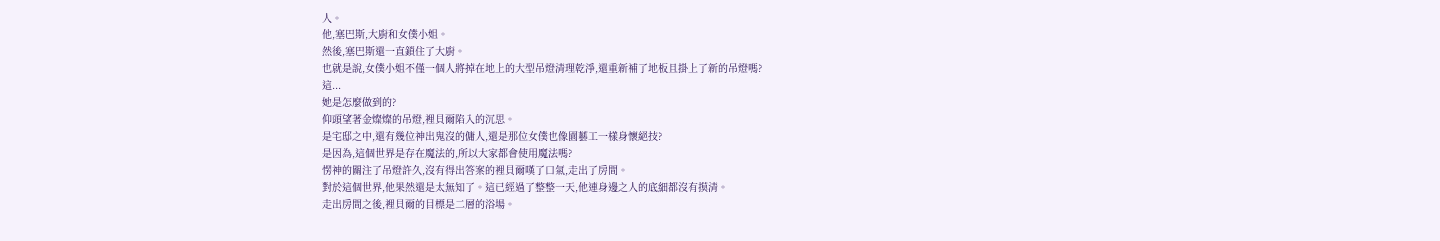人。
他,塞巴斯,大廚和女僕小姐。
然後,塞巴斯還一直鎖住了大廚。
也就是說,女僕小姐不僅一個人將掉在地上的大型吊燈清理乾淨,還重新補了地板且掛上了新的吊燈嗎?
這...
她是怎麼做到的?
仰頭望著金燦燦的吊燈,裡貝爾陷入的沉思。
是宅邸之中,還有幾位神出鬼沒的傭人,還是那位女僕也像園藝工一樣身懷絕技?
是因為,這個世界是存在魔法的,所以大家都會使用魔法嗎?
愣神的關注了吊燈許久,沒有得出答案的裡貝爾嘆了口氣,走出了房間。
對於這個世界,他果然還是太無知了。這已經過了整整一天,他連身邊之人的底細都沒有摸清。
走出房間之後,裡貝爾的目標是二層的浴場。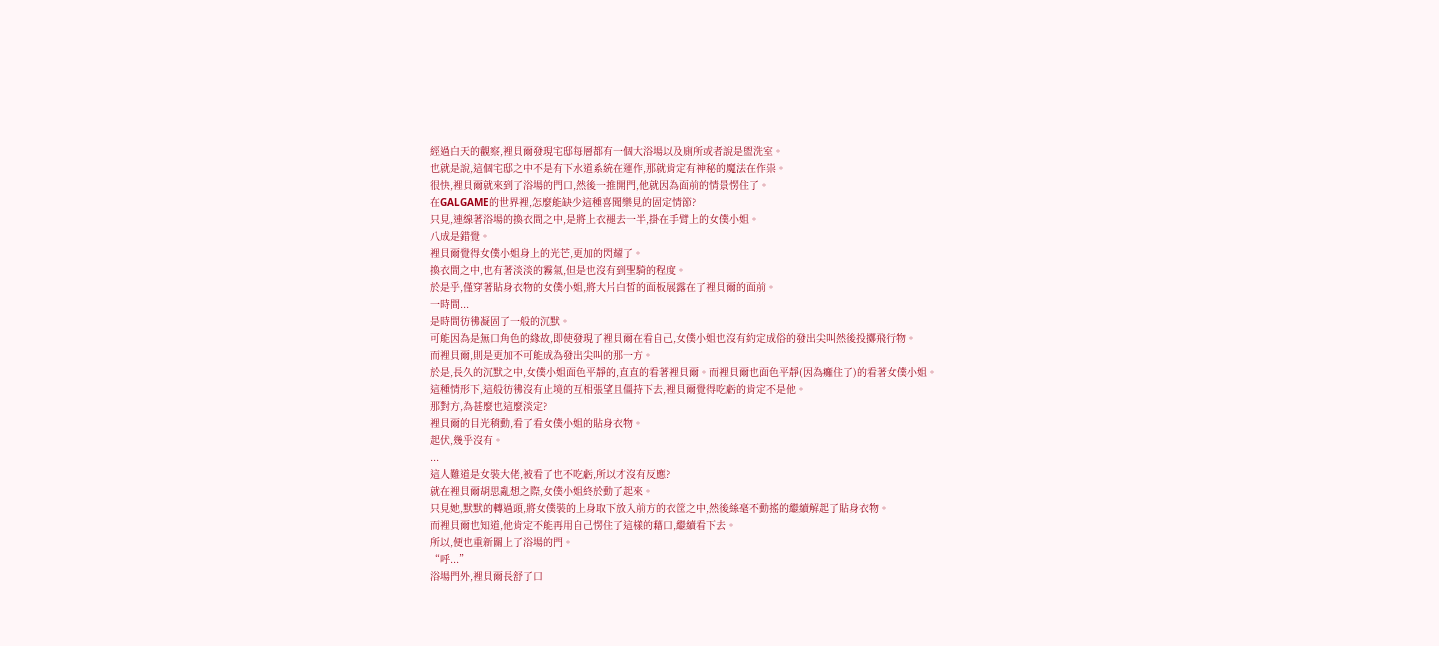經過白天的觀察,裡貝爾發現宅邸每層都有一個大浴場以及廁所或者說是盥洗室。
也就是說,這個宅邸之中不是有下水道系統在運作,那就肯定有神秘的魔法在作祟。
很快,裡貝爾就來到了浴場的門口,然後一推開門,他就因為面前的情景愣住了。
在GALGAME的世界裡,怎麼能缺少這種喜聞樂見的固定情節?
只見,連線著浴場的換衣間之中,是將上衣褪去一半,掛在手臂上的女僕小姐。
八成是錯覺。
裡貝爾覺得女僕小姐身上的光芒,更加的閃耀了。
換衣間之中,也有著淡淡的霧氣,但是也沒有到聖騎的程度。
於是乎,僅穿著貼身衣物的女僕小姐,將大片白皙的面板展露在了裡貝爾的面前。
一時間...
是時間彷彿凝固了一般的沉默。
可能因為是無口角色的緣故,即使發現了裡貝爾在看自己,女僕小姐也沒有約定成俗的發出尖叫然後投擲飛行物。
而裡貝爾,則是更加不可能成為發出尖叫的那一方。
於是,長久的沉默之中,女僕小姐面色平靜的,直直的看著裡貝爾。而裡貝爾也面色平靜(因為癱住了)的看著女僕小姐。
這種情形下,這般彷彿沒有止境的互相張望且僵持下去,裡貝爾覺得吃虧的肯定不是他。
那對方,為甚麼也這麼淡定?
裡貝爾的目光稍動,看了看女僕小姐的貼身衣物。
起伏,幾乎沒有。
...
這人難道是女裝大佬,被看了也不吃虧,所以才沒有反應?
就在裡貝爾胡思亂想之際,女僕小姐終於動了起來。
只見她,默默的轉過頭,將女僕裝的上身取下放入前方的衣筐之中,然後絲毫不動搖的繼續解起了貼身衣物。
而裡貝爾也知道,他肯定不能再用自己愣住了這樣的藉口,繼續看下去。
所以,便也重新關上了浴場的門。
“呼...”
浴場門外,裡貝爾長舒了口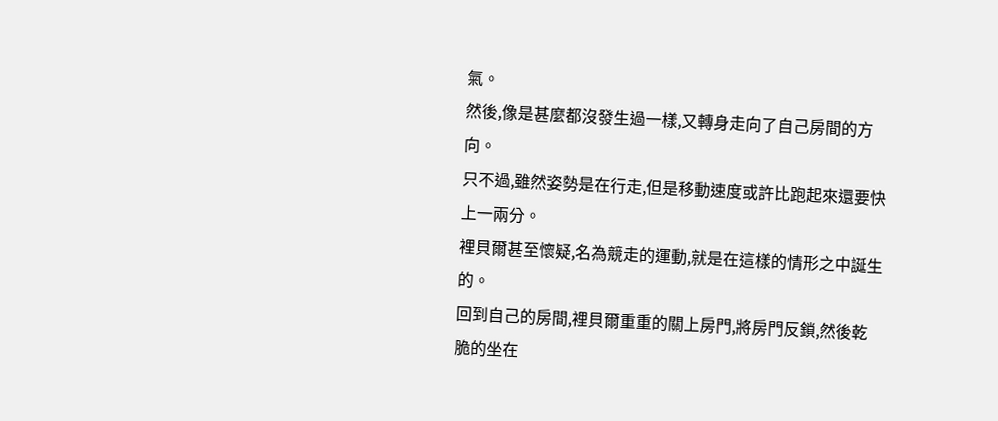氣。
然後,像是甚麼都沒發生過一樣,又轉身走向了自己房間的方向。
只不過,雖然姿勢是在行走,但是移動速度或許比跑起來還要快上一兩分。
裡貝爾甚至懷疑,名為競走的運動,就是在這樣的情形之中誕生的。
回到自己的房間,裡貝爾重重的關上房門,將房門反鎖,然後乾脆的坐在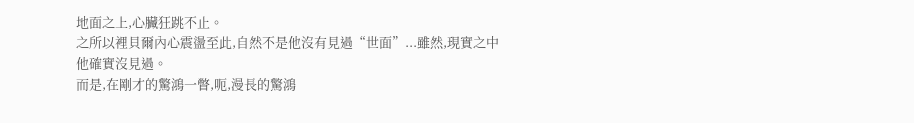地面之上,心臟狂跳不止。
之所以裡貝爾內心震盪至此,自然不是他沒有見過“世面”...雖然,現實之中他確實沒見過。
而是,在剛才的驚鴻一瞥,呃,漫長的驚鴻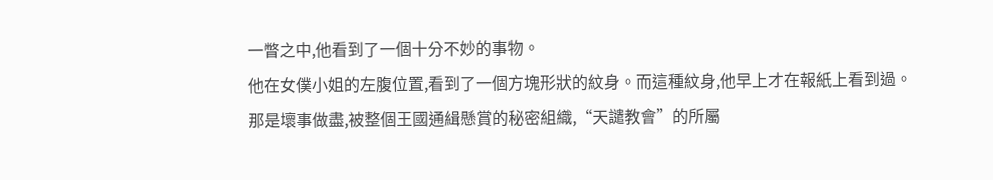一瞥之中,他看到了一個十分不妙的事物。
他在女僕小姐的左腹位置,看到了一個方塊形狀的紋身。而這種紋身,他早上才在報紙上看到過。
那是壞事做盡,被整個王國通緝懸賞的秘密組織,“天譴教會”的所屬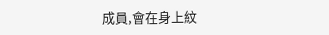成員,會在身上紋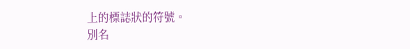上的標誌狀的符號。
別名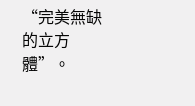“完美無缺的立方體”。